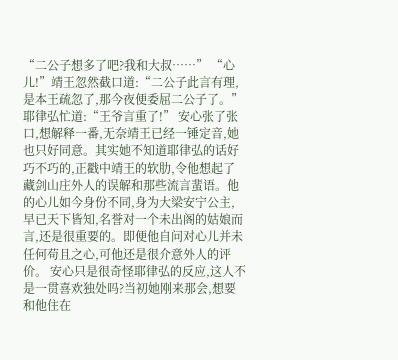“二公子想多了吧?我和大叔……” “心儿!”靖王忽然截口道:“二公子此言有理,是本王疏忽了,那今夜便委屈二公子了。” 耶律弘忙道:“王爷言重了!” 安心张了张口,想解释一番,无奈靖王已经一锤定音,她也只好同意。其实她不知道耶律弘的话好巧不巧的,正戳中靖王的软肋,令他想起了藏剑山庄外人的误解和那些流言蜚语。他的心儿如今身份不同,身为大梁安宁公主,早已天下皆知,名誉对一个未出阁的姑娘而言,还是很重要的。即便他自问对心儿并未任何苟且之心,可他还是很介意外人的评价。 安心只是很奇怪耶律弘的反应,这人不是一贯喜欢独处吗?当初她刚来那会,想要和他住在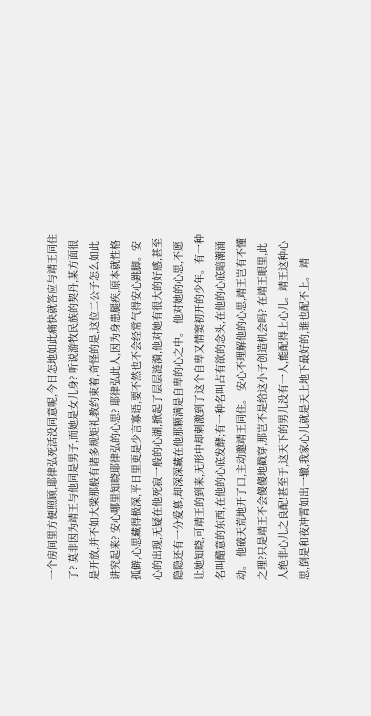一个房间里方便照顾,耶律弘死活没同意呢,今日怎地如此痛快就答应与靖王同住了? 莫非因为靖王与他同是男子,而她是女儿身? 听说游牧民族的契丹,某方面很是开放,并不如大梁那般有诸多规矩礼教约束着,奇怪的是,这位二公子怎么如此讲究起来? 安心哪里知晓耶律弘的心思? 耶律弘此人,因为身患腿疾,原本就性格孤僻,心思藏得极深,平日里更是少言寡语,要不然也不会经常气得安心跳脚。安心的出现,无疑在他死寂一般的心湖,掀起了层层涟漪,他对她有很大的好感,甚至隐隐还有一分爱慕,却深深藏在他那颗满是自卑的心之中。 他对她的心思,不愿让她知晓,可靖王的到来,无形中却刺激到了这个自卑又情窦初开的少年。有一种名叫醋意的东西,在他的心底发酵;有一种名叫占有欲的念头,在他的心底暗潮涌动。 他破天荒地开了口,主动邀靖王同住。 安心不理解他的心思,靖王岂有不懂之理?只是靖王不会傻傻地戳穿,那岂不是给这小子创造机会吗? 在靖王眼里,此人绝非心儿之良配!甚至于,这天下的男儿没有一人,能配得上心儿。靖王这种心思,倒是和夜冲霄如出一辙,我家心儿就是天上地下最好的,谁也配不上。 靖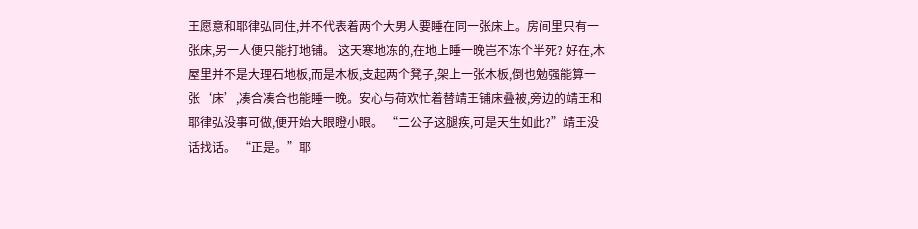王愿意和耶律弘同住,并不代表着两个大男人要睡在同一张床上。房间里只有一张床,另一人便只能打地铺。 这天寒地冻的,在地上睡一晚岂不冻个半死? 好在,木屋里并不是大理石地板,而是木板,支起两个凳子,架上一张木板,倒也勉强能算一张‘床’,凑合凑合也能睡一晚。安心与荷欢忙着替靖王铺床叠被,旁边的靖王和耶律弘没事可做,便开始大眼瞪小眼。 “二公子这腿疾,可是天生如此?”靖王没话找话。 “正是。”耶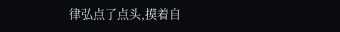律弘点了点头,摸着自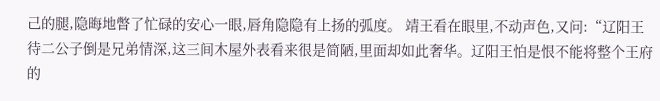己的腿,隐晦地瞥了忙碌的安心一眼,唇角隐隐有上扬的弧度。 靖王看在眼里,不动声色,又问:“辽阳王待二公子倒是兄弟情深,这三间木屋外表看来很是简陋,里面却如此奢华。辽阳王怕是恨不能将整个王府的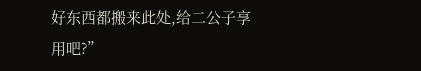好东西都搬来此处,给二公子享用吧?”